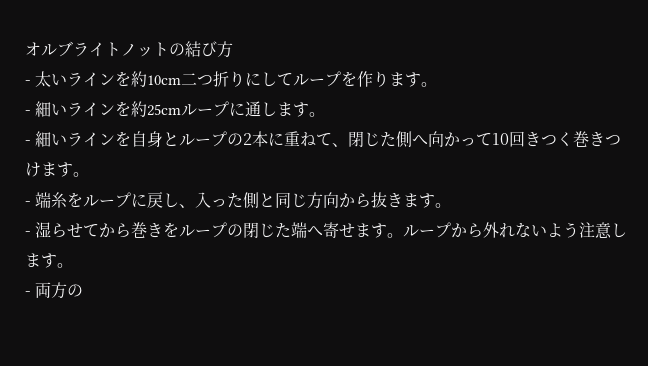オルブライトノットの結び方
- 太いラインを約10cm二つ折りにしてループを作ります。
- 細いラインを約25cmループに通します。
- 細いラインを自身とループの2本に重ねて、閉じた側へ向かって10回きつく巻きつけます。
- 端糸をループに戻し、入った側と同じ方向から抜きます。
- 湿らせてから巻きをループの閉じた端へ寄せます。ループから外れないよう注意します。
- 両方の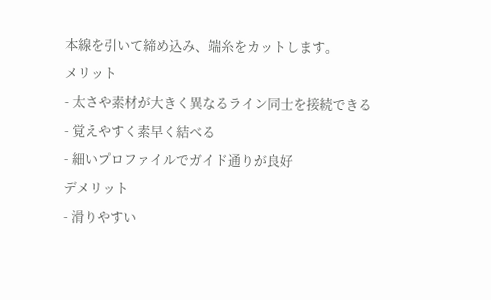本線を引いて締め込み、端糸をカットします。
メリット
- 太さや素材が大きく異なるライン同士を接続できる
- 覚えやすく素早く結べる
- 細いプロファイルでガイド通りが良好
デメリット
- 滑りやすい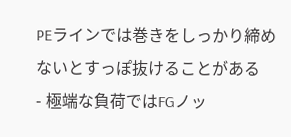PEラインでは巻きをしっかり締めないとすっぽ抜けることがある
- 極端な負荷ではFGノッ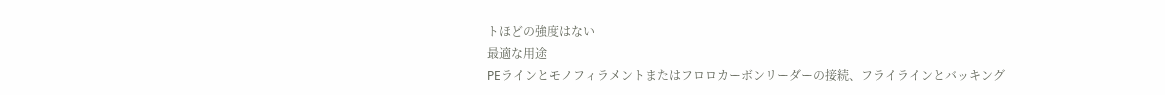トほどの強度はない
最適な用途
PEラインとモノフィラメントまたはフロロカーボンリーダーの接続、フライラインとバッキング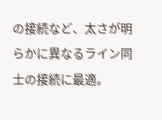の接続など、太さが明らかに異なるライン同士の接続に最適。